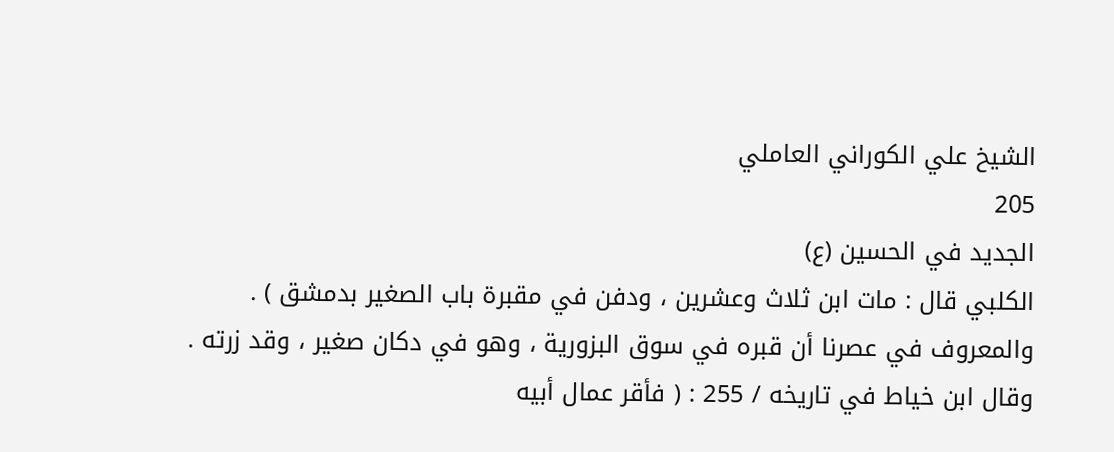الشيخ علي الكوراني العاملي
205
الجديد في الحسين (ع)
الكلبي قال : مات ابن ثلاث وعشرين ، ودفن في مقبرة باب الصغير بدمشق ) . والمعروف في عصرنا أن قبره في سوق البزورية ، وهو في دكان صغير ، وقد زرته . وقال ابن خياط في تاريخه / 255 : ( فأقر عمال أبيه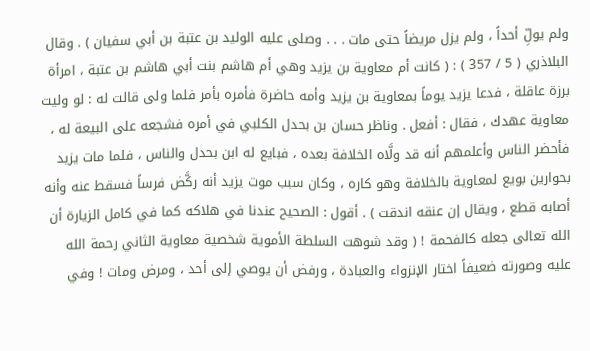ولم يولِّ أحداً ، ولم يزل مريضاً حتى مات . . . وصلى عليه الوليد بن عتبة بن أبي سفيان ) . وقال البلاذري ( 5 / 357 ) : ( كانت أم معاوية بن يزيد وهي أم هاشم بنت أبي هاشم بن عتبة ، امرأة برزة عاقلة ، فدعا يزيد يوماً بمعاوية بن يزيد وأمه حاضرة فأمره بأمر فلما ولى قالت له : لو وليت معاوية عهدك ، فقال : أفعل . وناظر حسان بن بحدل الكلبي في أمره فشجعه على البيعة له ، فأحضر الناس وأعلمهم أنه قد ولَّاه الخلافة بعده ، فبايع له ابن بحدل والناس ، فلما مات يزيد بحوارين بويع لمعاوية بالخلافة وهو كاره ، وكان سبب موت يزيد أنه ركَّض فرساً فسقط عنه وأنه أصابه قطع ، ويقال إن عنقه اندقت ) . أقول : الصحيح عندنا في هلاكه كما في كامل الزيارة أن الله تعالى جعله كالفحمة ! ( وقد شوهت السلطة الأموية شخصية معاوية الثاني رحمة الله عليه وصورته ضعيفاً اختار الإنزواء والعبادة ، ورفض أن يوصي إلى أحد ، ومرض ومات ! وفي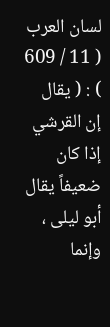لسان العرب ( 11 / 609 ) : ( يقال إن القرشي إذا كان ضعيفاً يقال أبو ليلى ، وإنما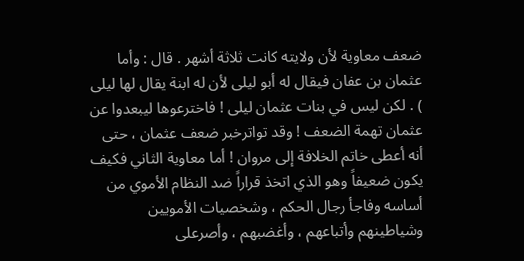ضعف معاوية لأن ولايته كانت ثلاثة أشهر . قال : وأما عثمان بن عفان فيقال له أبو ليلى لأن له ابنة يقال لها ليلى ) . لكن ليس في بنات عثمان ليلى ! فاخترعوها ليبعدوا عن عثمان تهمة الضعف ! وقد تواترخبر ضعف عثمان ، حتى أنه أعطى خاتم الخلافة إلى مروان ! أما معاوية الثاني فكيف يكون ضعيفاً وهو الذي اتخذ قراراً ضد النظام الأموي من أساسه وفاجأ رجال الحكم ، وشخصيات الأمويين وشياطينهم وأتباعهم ، وأغضبهم ، وأصرعلى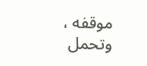موقفه ، وتحمل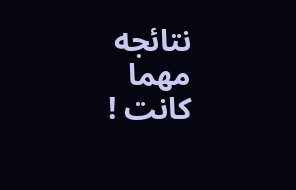نتائجه مهما كانت !